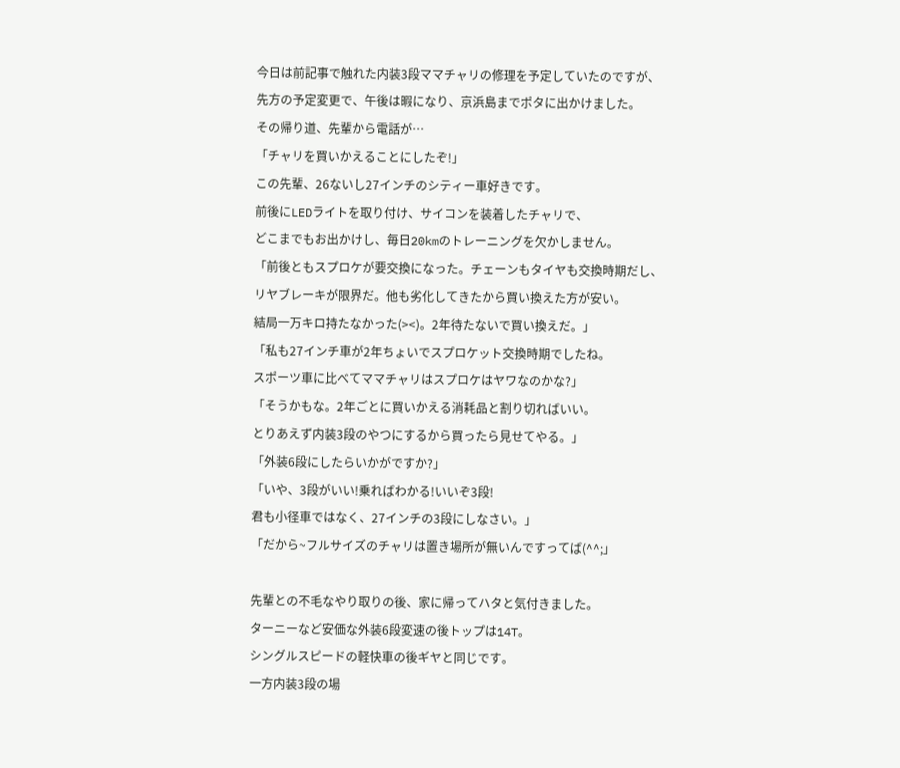今日は前記事で触れた内装3段ママチャリの修理を予定していたのですが、
先方の予定変更で、午後は暇になり、京浜島までポタに出かけました。
その帰り道、先輩から電話が…
「チャリを買いかえることにしたぞ!」
この先輩、26ないし27インチのシティー車好きです。
前後にLEDライトを取り付け、サイコンを装着したチャリで、
どこまでもお出かけし、毎日20kmのトレーニングを欠かしません。
「前後ともスプロケが要交換になった。チェーンもタイヤも交換時期だし、
リヤブレーキが限界だ。他も劣化してきたから買い換えた方が安い。
結局一万キロ持たなかった(><)。2年待たないで買い換えだ。」
「私も27インチ車が2年ちょいでスプロケット交換時期でしたね。
スポーツ車に比べてママチャリはスプロケはヤワなのかな?」
「そうかもな。2年ごとに買いかえる消耗品と割り切ればいい。
とりあえず内装3段のやつにするから買ったら見せてやる。」
「外装6段にしたらいかがですか?」
「いや、3段がいい!乗ればわかる!いいぞ3段!
君も小径車ではなく、27インチの3段にしなさい。」
「だから~フルサイズのチャリは置き場所が無いんですってば(^^;」

先輩との不毛なやり取りの後、家に帰ってハタと気付きました。
ターニーなど安価な外装6段変速の後トップは14T。
シングルスピードの軽快車の後ギヤと同じです。
一方内装3段の場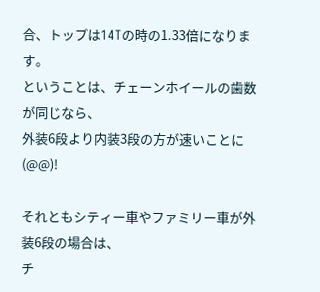合、トップは14Tの時の1.33倍になります。
ということは、チェーンホイールの歯数が同じなら、
外装6段より内装3段の方が速いことに(@@)!

それともシティー車やファミリー車が外装6段の場合は、
チ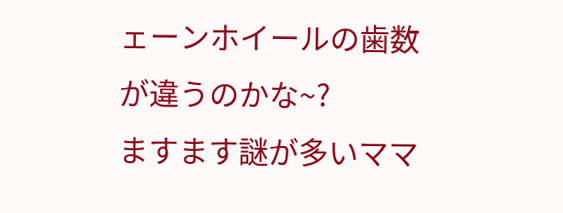ェーンホイールの歯数が違うのかな~?
ますます謎が多いママ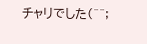チャリでした(^^;